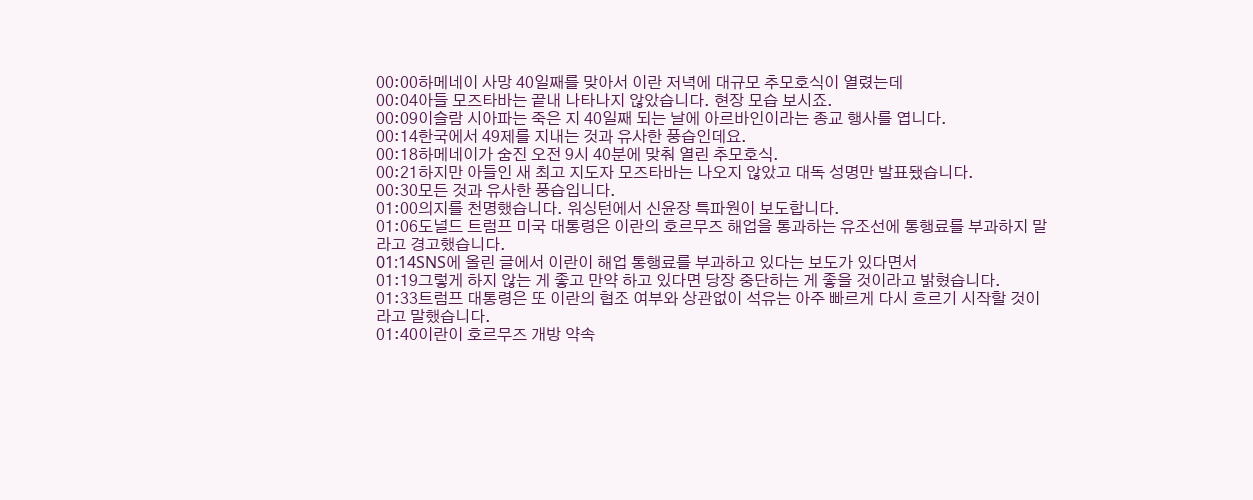00:00하메네이 사망 40일째를 맞아서 이란 저녁에 대규모 추모호식이 열렸는데
00:04아들 모즈타바는 끝내 나타나지 않았습니다. 현장 모습 보시죠.
00:09이슬람 시아파는 죽은 지 40일째 되는 날에 아르바인이라는 종교 행사를 엽니다.
00:14한국에서 49제를 지내는 것과 유사한 풍습인데요.
00:18하메네이가 숨진 오전 9시 40분에 맞춰 열린 추모호식.
00:21하지만 아들인 새 최고 지도자 모즈타바는 나오지 않았고 대독 성명만 발표됐습니다.
00:30모든 것과 유사한 풍습입니다.
01:00의지를 천명했습니다. 워싱턴에서 신윤장 특파원이 보도합니다.
01:06도널드 트럼프 미국 대통령은 이란의 호르무즈 해업을 통과하는 유조선에 통행료를 부과하지 말라고 경고했습니다.
01:14SNS에 올린 글에서 이란이 해업 통행료를 부과하고 있다는 보도가 있다면서
01:19그렇게 하지 않는 게 좋고 만약 하고 있다면 당장 중단하는 게 좋을 것이라고 밝혔습니다.
01:33트럼프 대통령은 또 이란의 협조 여부와 상관없이 석유는 아주 빠르게 다시 흐르기 시작할 것이라고 말했습니다.
01:40이란이 호르무즈 개방 약속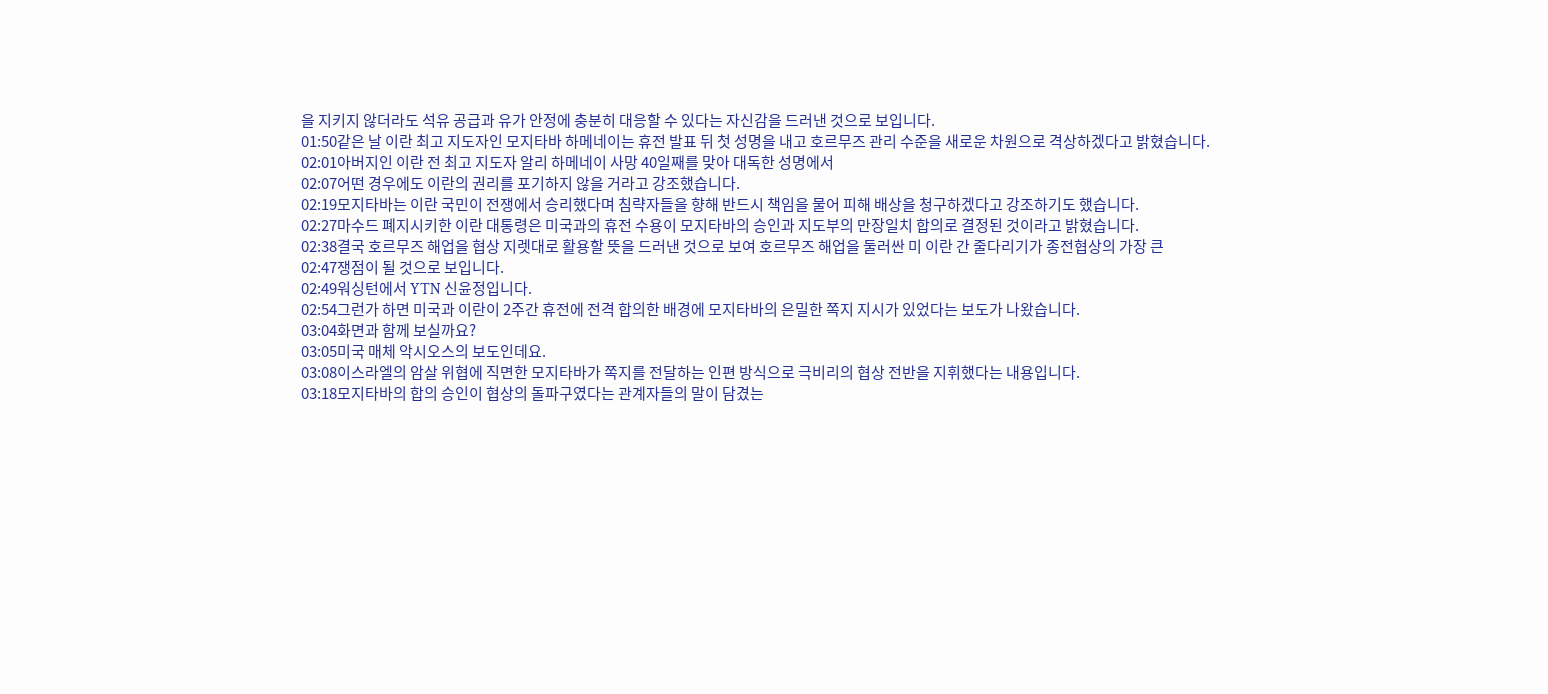을 지키지 않더라도 석유 공급과 유가 안정에 충분히 대응할 수 있다는 자신감을 드러낸 것으로 보입니다.
01:50같은 날 이란 최고 지도자인 모지타바 하메네이는 휴전 발표 뒤 첫 성명을 내고 호르무즈 관리 수준을 새로운 차원으로 격상하겠다고 밝혔습니다.
02:01아버지인 이란 전 최고 지도자 알리 하메네이 사망 40일째를 맞아 대독한 성명에서
02:07어떤 경우에도 이란의 권리를 포기하지 않을 거라고 강조했습니다.
02:19모지타바는 이란 국민이 전쟁에서 승리했다며 침략자들을 향해 반드시 책임을 물어 피해 배상을 청구하겠다고 강조하기도 했습니다.
02:27마수드 폐지시키한 이란 대통령은 미국과의 휴전 수용이 모지타바의 승인과 지도부의 만장일치 합의로 결정된 것이라고 밝혔습니다.
02:38결국 호르무즈 해업을 협상 지렛대로 활용할 뜻을 드러낸 것으로 보여 호르무즈 해업을 둘러싼 미 이란 간 줄다리기가 종전협상의 가장 큰
02:47쟁점이 될 것으로 보입니다.
02:49워싱턴에서 YTN 신윤정입니다.
02:54그런가 하면 미국과 이란이 2주간 휴전에 전격 합의한 배경에 모지타바의 은밀한 쪽지 지시가 있었다는 보도가 나왔습니다.
03:04화면과 함께 보실까요?
03:05미국 매체 악시오스의 보도인데요.
03:08이스라엘의 암살 위협에 직면한 모지타바가 쪽지를 전달하는 인편 방식으로 극비리의 협상 전반을 지휘했다는 내용입니다.
03:18모지타바의 합의 승인이 협상의 돌파구였다는 관계자들의 말이 담겼는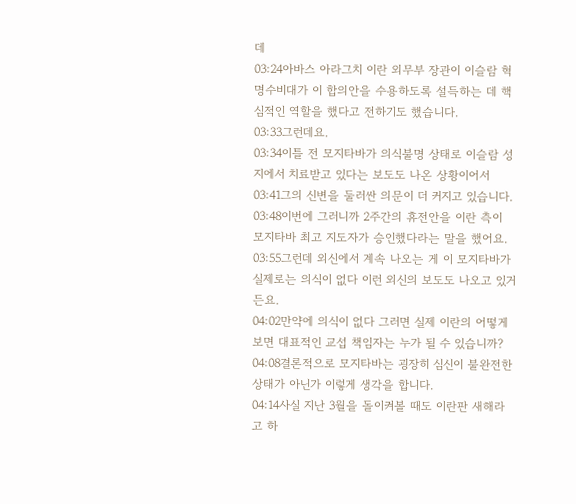데
03:24아바스 아라그치 이란 외무부 장관이 이슬람 혁명수비대가 이 합의안을 수용하도록 설득하는 데 핵심적인 역할을 했다고 전하기도 했습니다.
03:33그런데요.
03:34이틀 전 모지타바가 의식불명 상태로 이슬람 성지에서 치료받고 있다는 보도도 나온 상황이어서
03:41그의 신변을 둘러싼 의문이 더 커지고 있습니다.
03:48이번에 그러니까 2주간의 휴전안을 이란 측이 모지타바 최고 지도자가 승인했다라는 말을 했어요.
03:55그런데 외신에서 계속 나오는 게 이 모지타바가 실제로는 의식이 없다 이런 외신의 보도도 나오고 있거든요.
04:02만약에 의식이 없다 그러면 실제 이란의 어떻게 보면 대표적인 교섭 책임자는 누가 될 수 있습니까?
04:08결론적으로 모지타바는 굉장히 심신이 불완전한 상태가 아닌가 이렇게 생각을 합니다.
04:14사실 지난 3월을 돌이켜볼 때도 이란판 새해라고 하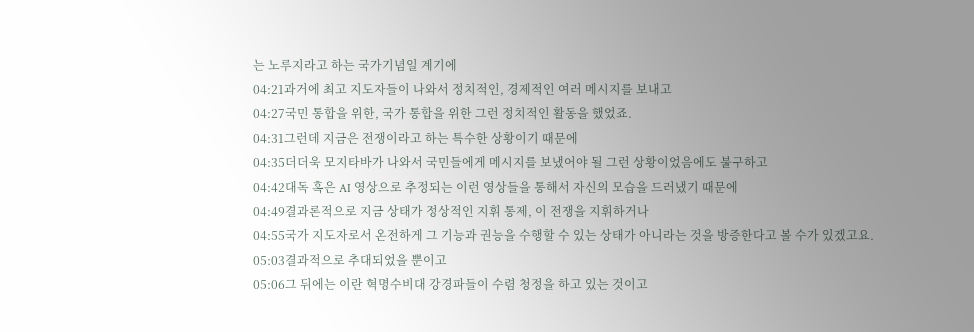는 노루지라고 하는 국가기념일 계기에
04:21과거에 최고 지도자들이 나와서 정치적인, 경제적인 여러 메시지를 보내고
04:27국민 통합을 위한, 국가 통합을 위한 그런 정치적인 활동을 했었죠.
04:31그런데 지금은 전쟁이라고 하는 특수한 상황이기 때문에
04:35더더욱 모지타바가 나와서 국민들에게 메시지를 보냈어야 될 그런 상황이었음에도 불구하고
04:42대독 혹은 AI 영상으로 추정되는 이런 영상들을 통해서 자신의 모습을 드러냈기 때문에
04:49결과론적으로 지금 상태가 정상적인 지휘 통제, 이 전쟁을 지휘하거나
04:55국가 지도자로서 온전하게 그 기능과 권능을 수행할 수 있는 상태가 아니라는 것을 방증한다고 볼 수가 있겠고요.
05:03결과적으로 추대되었을 뿐이고
05:06그 뒤에는 이란 혁명수비대 강경파들이 수렴 청정을 하고 있는 것이고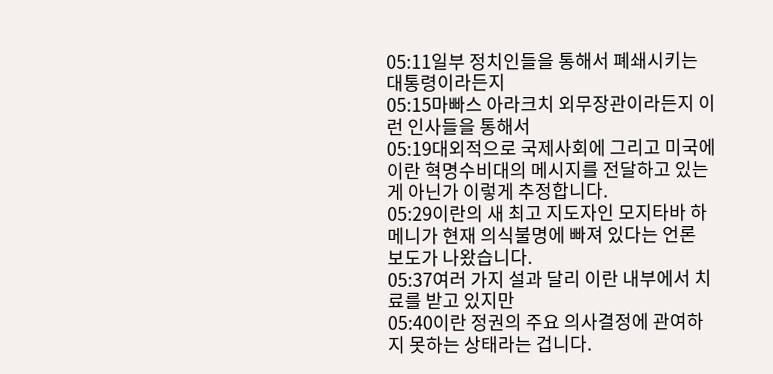05:11일부 정치인들을 통해서 폐쇄시키는 대통령이라든지
05:15마빠스 아라크치 외무장관이라든지 이런 인사들을 통해서
05:19대외적으로 국제사회에 그리고 미국에 이란 혁명수비대의 메시지를 전달하고 있는 게 아닌가 이렇게 추정합니다.
05:29이란의 새 최고 지도자인 모지타바 하메니가 현재 의식불명에 빠져 있다는 언론 보도가 나왔습니다.
05:37여러 가지 설과 달리 이란 내부에서 치료를 받고 있지만
05:40이란 정권의 주요 의사결정에 관여하지 못하는 상태라는 겁니다.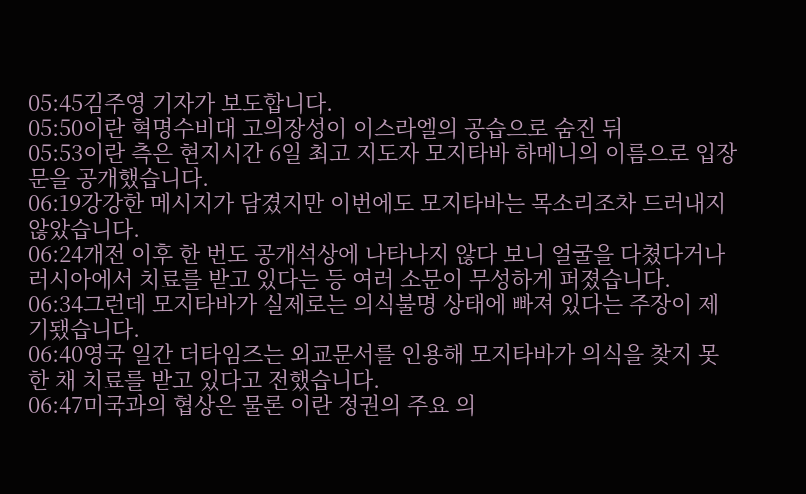05:45김주영 기자가 보도합니다.
05:50이란 혁명수비대 고의장성이 이스라엘의 공습으로 숨진 뒤
05:53이란 측은 현지시간 6일 최고 지도자 모지타바 하메니의 이름으로 입장문을 공개했습니다.
06:19강강한 메시지가 담겼지만 이번에도 모지타바는 목소리조차 드러내지 않았습니다.
06:24개전 이후 한 번도 공개석상에 나타나지 않다 보니 얼굴을 다쳤다거나 러시아에서 치료를 받고 있다는 등 여러 소문이 무성하게 퍼졌습니다.
06:34그런데 모지타바가 실제로는 의식불명 상태에 빠져 있다는 주장이 제기됐습니다.
06:40영국 일간 더타임즈는 외교문서를 인용해 모지타바가 의식을 찾지 못한 채 치료를 받고 있다고 전했습니다.
06:47미국과의 협상은 물론 이란 정권의 주요 의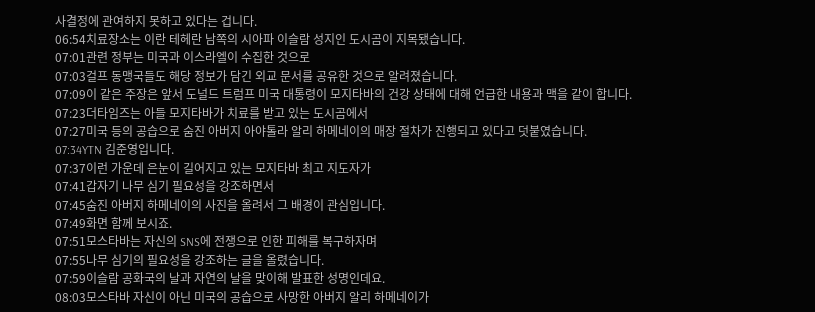사결정에 관여하지 못하고 있다는 겁니다.
06:54치료장소는 이란 테헤란 남쪽의 시아파 이슬람 성지인 도시곰이 지목됐습니다.
07:01관련 정부는 미국과 이스라엘이 수집한 것으로
07:03걸프 동맹국들도 해당 정보가 담긴 외교 문서를 공유한 것으로 알려졌습니다.
07:09이 같은 주장은 앞서 도널드 트럼프 미국 대통령이 모지타바의 건강 상태에 대해 언급한 내용과 맥을 같이 합니다.
07:23더타임즈는 아들 모지타바가 치료를 받고 있는 도시곰에서
07:27미국 등의 공습으로 숨진 아버지 아야톨라 알리 하메네이의 매장 절차가 진행되고 있다고 덧붙였습니다.
07:34YTN 김준영입니다.
07:37이런 가운데 은눈이 길어지고 있는 모지타바 최고 지도자가
07:41갑자기 나무 심기 필요성을 강조하면서
07:45숨진 아버지 하메네이의 사진을 올려서 그 배경이 관심입니다.
07:49화면 함께 보시죠.
07:51모스타바는 자신의 SNS에 전쟁으로 인한 피해를 복구하자며
07:55나무 심기의 필요성을 강조하는 글을 올렸습니다.
07:59이슬람 공화국의 날과 자연의 날을 맞이해 발표한 성명인데요.
08:03모스타바 자신이 아닌 미국의 공습으로 사망한 아버지 알리 하메네이가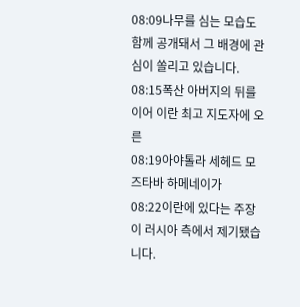08:09나무를 심는 모습도 함께 공개돼서 그 배경에 관심이 쏠리고 있습니다.
08:15폭산 아버지의 뒤를 이어 이란 최고 지도자에 오른
08:19아야톨라 세헤드 모즈타바 하메네이가
08:22이란에 있다는 주장이 러시아 측에서 제기됐습니다.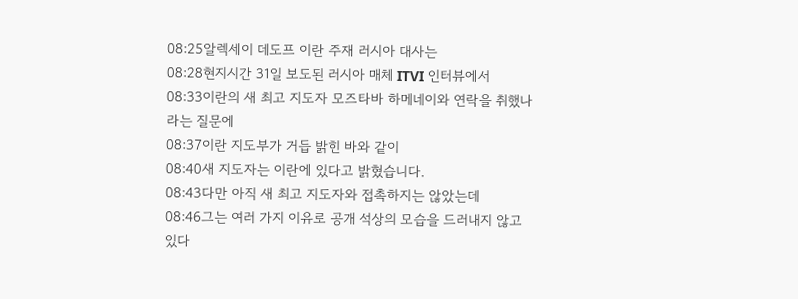08:25알렉세이 데도프 이란 주재 러시아 대사는
08:28현지시간 31일 보도된 러시아 매체 ITVI 인터뷰에서
08:33이란의 새 최고 지도자 모즈타바 하메네이와 연락을 취했나 라는 질문에
08:37이란 지도부가 거듭 밝힌 바와 같이
08:40새 지도자는 이란에 있다고 밝혔습니다.
08:43다만 아직 새 최고 지도자와 접촉하지는 않았는데
08:46그는 여러 가지 이유로 공개 석상의 모습을 드러내지 않고 있다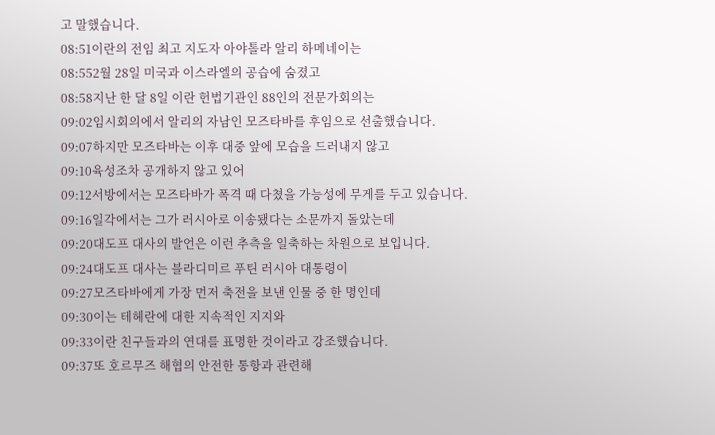고 말했습니다.
08:51이란의 전임 최고 지도자 아야톨라 알리 하메네이는
08:552월 28일 미국과 이스라엘의 공습에 숨졌고
08:58지난 한 달 8일 이란 헌법기관인 88인의 전문가회의는
09:02임시회의에서 알리의 자남인 모즈타바를 후임으로 선출했습니다.
09:07하지만 모즈타바는 이후 대중 앞에 모습을 드러내지 않고
09:10육성조차 공개하지 않고 있어
09:12서방에서는 모즈타바가 폭격 때 다쳤을 가능성에 무게를 두고 있습니다.
09:16일각에서는 그가 러시아로 이송됐다는 소문까지 돌았는데
09:20대도프 대사의 발언은 이런 추측을 일축하는 차원으로 보입니다.
09:24대도프 대사는 블라디미르 푸틴 러시아 대통령이
09:27모즈타바에게 가장 먼저 축전을 보낸 인물 중 한 명인데
09:30이는 테헤란에 대한 지속적인 지지와
09:33이란 친구들과의 연대를 표명한 것이라고 강조했습니다.
09:37또 호르무즈 해협의 안전한 통항과 관련해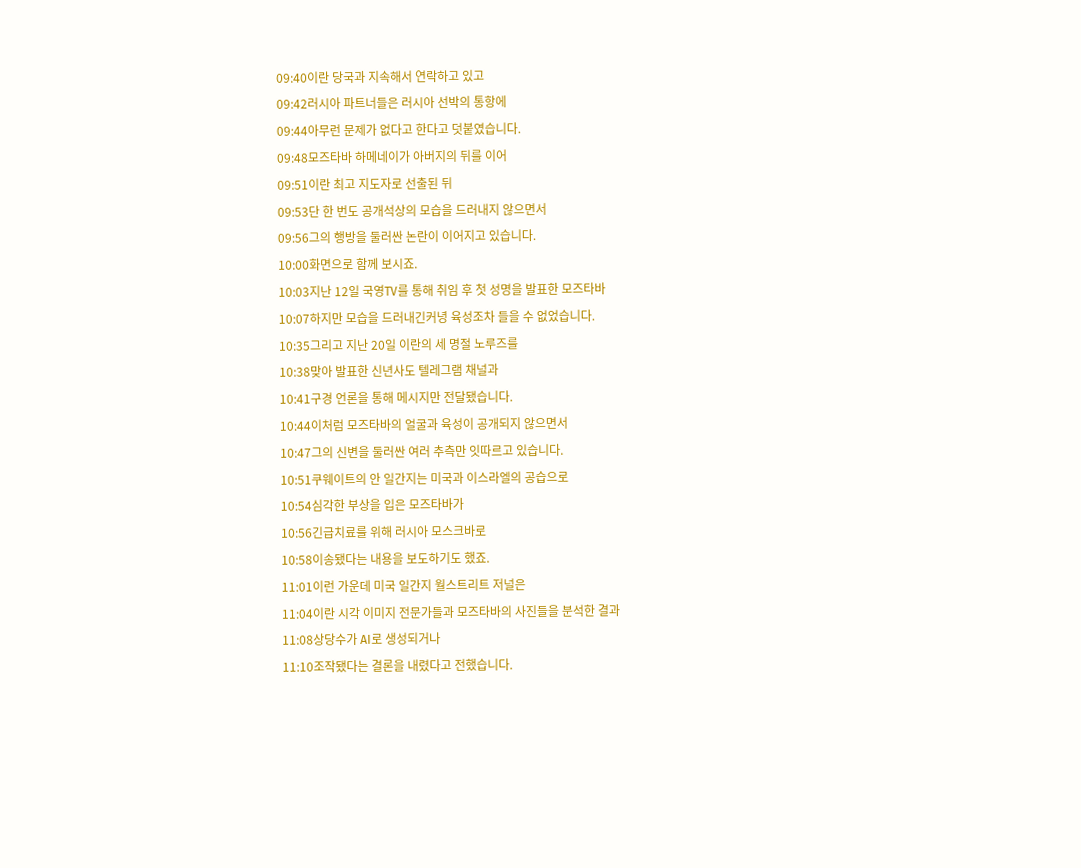09:40이란 당국과 지속해서 연락하고 있고
09:42러시아 파트너들은 러시아 선박의 통항에
09:44아무런 문제가 없다고 한다고 덧붙였습니다.
09:48모즈타바 하메네이가 아버지의 뒤를 이어
09:51이란 최고 지도자로 선출된 뒤
09:53단 한 번도 공개석상의 모습을 드러내지 않으면서
09:56그의 행방을 둘러싼 논란이 이어지고 있습니다.
10:00화면으로 함께 보시죠.
10:03지난 12일 국영TV를 통해 취임 후 첫 성명을 발표한 모즈타바
10:07하지만 모습을 드러내긴커녕 육성조차 들을 수 없었습니다.
10:35그리고 지난 20일 이란의 세 명절 노루즈를
10:38맞아 발표한 신년사도 텔레그램 채널과
10:41구경 언론을 통해 메시지만 전달됐습니다.
10:44이처럼 모즈타바의 얼굴과 육성이 공개되지 않으면서
10:47그의 신변을 둘러싼 여러 추측만 잇따르고 있습니다.
10:51쿠웨이트의 안 일간지는 미국과 이스라엘의 공습으로
10:54심각한 부상을 입은 모즈타바가
10:56긴급치료를 위해 러시아 모스크바로
10:58이송됐다는 내용을 보도하기도 했죠.
11:01이런 가운데 미국 일간지 월스트리트 저널은
11:04이란 시각 이미지 전문가들과 모즈타바의 사진들을 분석한 결과
11:08상당수가 AI로 생성되거나
11:10조작됐다는 결론을 내렸다고 전했습니다.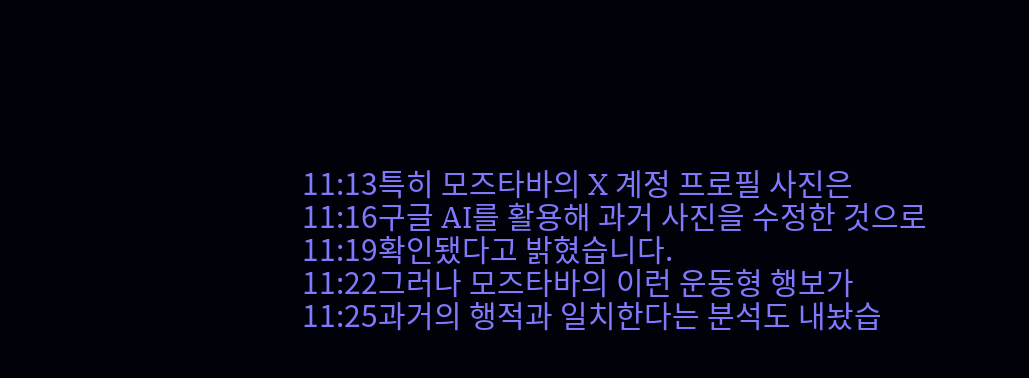11:13특히 모즈타바의 X 계정 프로필 사진은
11:16구글 AI를 활용해 과거 사진을 수정한 것으로
11:19확인됐다고 밝혔습니다.
11:22그러나 모즈타바의 이런 운동형 행보가
11:25과거의 행적과 일치한다는 분석도 내놨습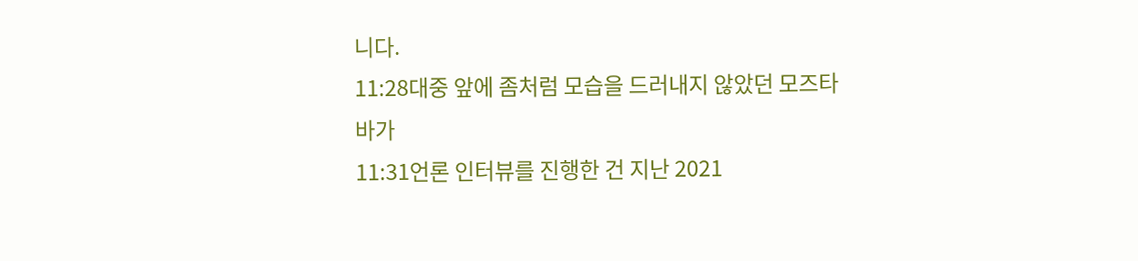니다.
11:28대중 앞에 좀처럼 모습을 드러내지 않았던 모즈타바가
11:31언론 인터뷰를 진행한 건 지난 2021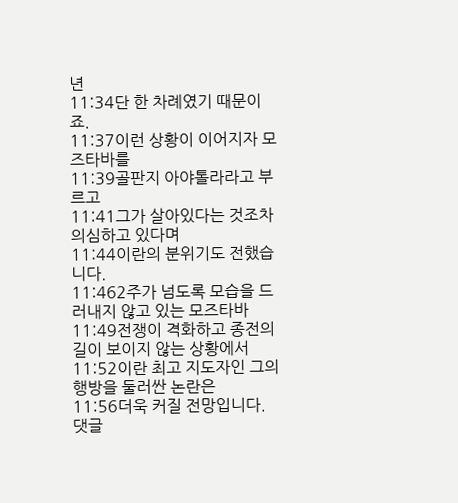년
11:34단 한 차례였기 때문이죠.
11:37이런 상황이 이어지자 모즈타바를
11:39골판지 아야톨라라고 부르고
11:41그가 살아있다는 것조차 의심하고 있다며
11:44이란의 분위기도 전했습니다.
11:462주가 넘도록 모습을 드러내지 않고 있는 모즈타바
11:49전쟁이 격화하고 종전의 길이 보이지 않는 상황에서
11:52이란 최고 지도자인 그의 행방을 둘러싼 논란은
11:56더욱 커질 전망입니다.
댓글